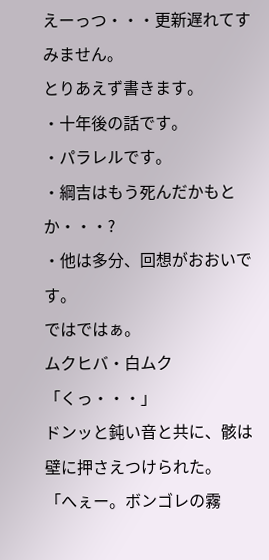えーっつ・・・更新遅れてすみません。
とりあえず書きます。
・十年後の話です。
・パラレルです。
・綱吉はもう死んだかもとか・・・?
・他は多分、回想がおおいです。
ではではぁ。
ムクヒバ・白ムク
「くっ・・・」
ドンッと鈍い音と共に、骸は壁に押さえつけられた。
「へぇー。ボンゴレの霧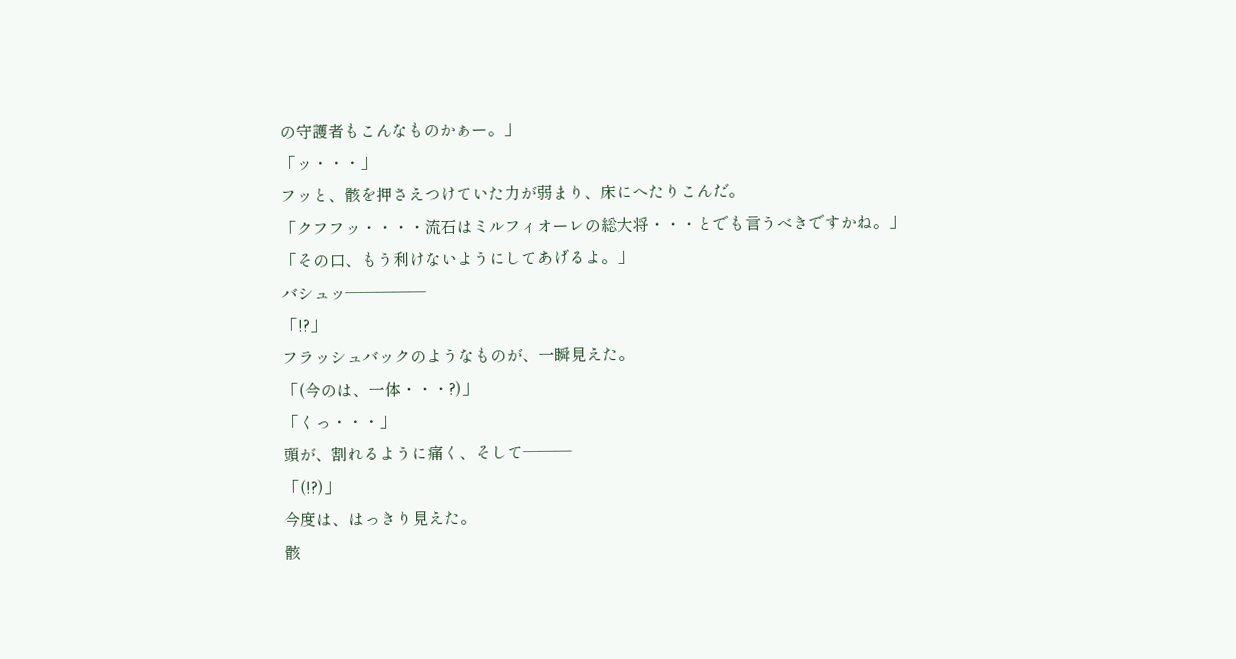の守護者もこんなものかぁー。」
「ッ・・・」
フッと、骸を押さえつけていた力が弱まり、床にへたりこんだ。
「クフフッ・・・・流石はミルフィオーレの総大将・・・とでも言うべきですかね。」
「その口、もう利けないようにしてあげるよ。」
バシュッ―――――
「!?」
フラッシュバックのようなものが、一瞬見えた。
「(今のは、一体・・・?)」
「くっ・・・」
頭が、割れるように痛く、そして―――
「(!?)」
今度は、はっきり見えた。
骸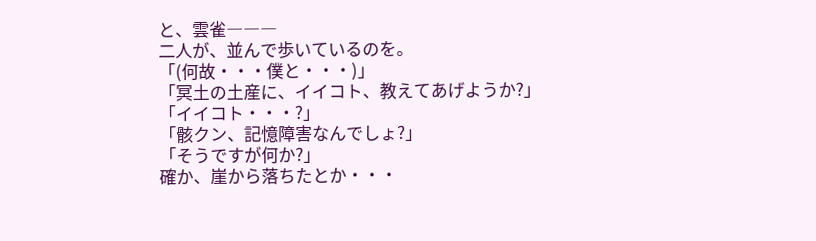と、雲雀―――
二人が、並んで歩いているのを。
「(何故・・・僕と・・・)」
「冥土の土産に、イイコト、教えてあげようか?」
「イイコト・・・?」
「骸クン、記憶障害なんでしょ?」
「そうですが何か?」
確か、崖から落ちたとか・・・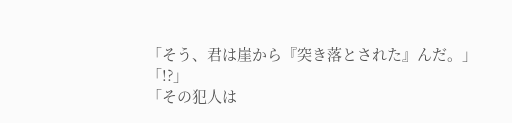「そう、君は崖から『突き落とされた』んだ。」
「!?」
「その犯人は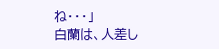ね・・・」
白蘭は、人差し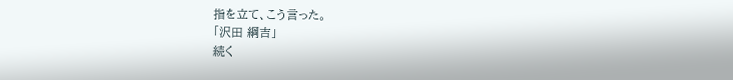指を立て、こう言った。
「沢田 綱吉」
続く